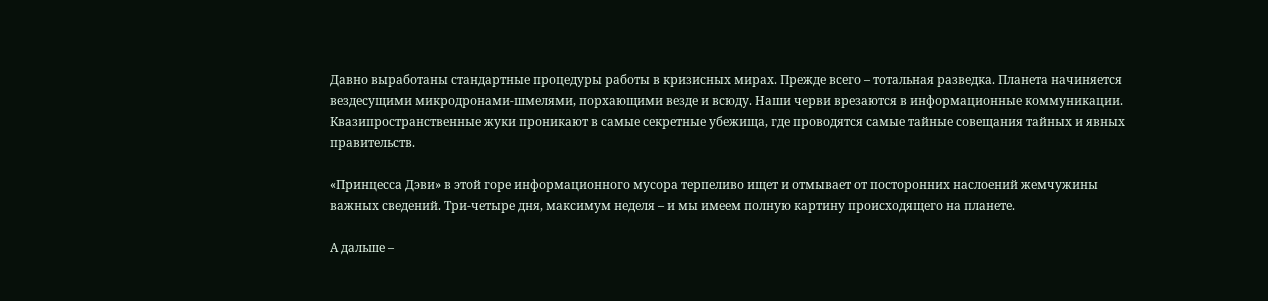Давно выработаны стандартные процедуры работы в кризисных мирах. Прежде всего – тотальная разведка. Планета начиняется вездесущими микродронами-шмелями, порхающими везде и всюду. Наши черви врезаются в информационные коммуникации. Квазипространственные жуки проникают в самые секретные убежища, где проводятся самые тайные совещания тайных и явных правительств.

«Принцесса Дэви» в этой горе информационного мусора терпеливо ищет и отмывает от посторонних наслоений жемчужины важных сведений. Три-четыре дня, максимум неделя – и мы имеем полную картину происходящего на планете.

А дальше –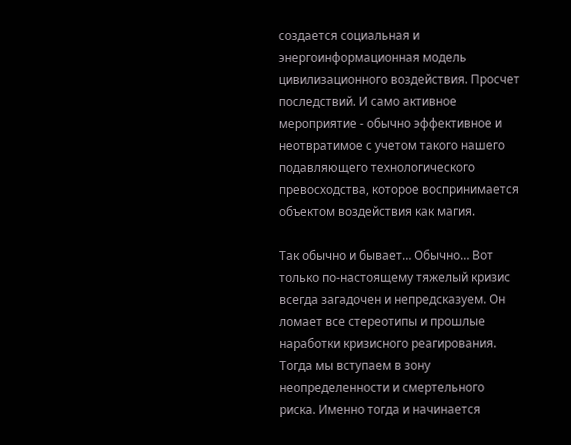создается социальная и энергоинформационная модель цивилизационного воздействия. Просчет последствий. И само активное мероприятие - обычно эффективное и неотвратимое с учетом такого нашего подавляющего технологического превосходства, которое воспринимается объектом воздействия как магия.

Так обычно и бывает… Обычно… Вот только по-настоящему тяжелый кризис всегда загадочен и непредсказуем. Он ломает все стереотипы и прошлые наработки кризисного реагирования. Тогда мы вступаем в зону неопределенности и смертельного риска. Именно тогда и начинается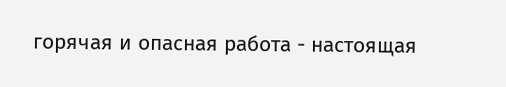горячая и опасная работа - настоящая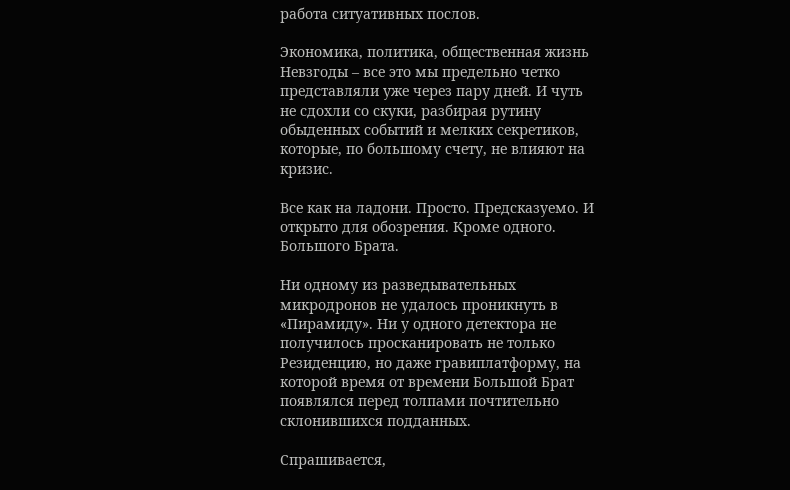работа ситуативных послов.

Экономика, политика, общественная жизнь Невзгоды – все это мы предельно четко представляли уже через пару дней. И чуть не сдохли со скуки, разбирая рутину обыденных событий и мелких секретиков, которые, по большому счету, не влияют на кризис.

Все как на ладони. Просто. Предсказуемо. И открыто для обозрения. Кроме одного. Большого Брата.

Ни одному из разведывательных микродронов не удалось проникнуть в «Пирамиду». Ни у одного детектора не получилось просканировать не только Резиденцию, но даже гравиплатформу, на которой время от времени Большой Брат появлялся перед толпами почтительно склонившихся подданных.

Спрашивается,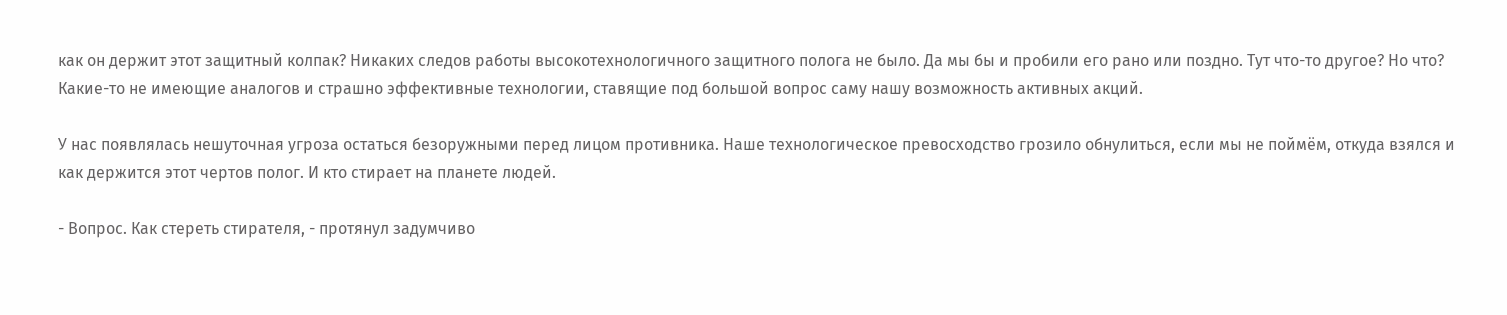как он держит этот защитный колпак? Никаких следов работы высокотехнологичного защитного полога не было. Да мы бы и пробили его рано или поздно. Тут что-то другое? Но что? Какие-то не имеющие аналогов и страшно эффективные технологии, ставящие под большой вопрос саму нашу возможность активных акций.

У нас появлялась нешуточная угроза остаться безоружными перед лицом противника. Наше технологическое превосходство грозило обнулиться, если мы не поймём, откуда взялся и как держится этот чертов полог. И кто стирает на планете людей.

- Вопрос. Как стереть стирателя, - протянул задумчиво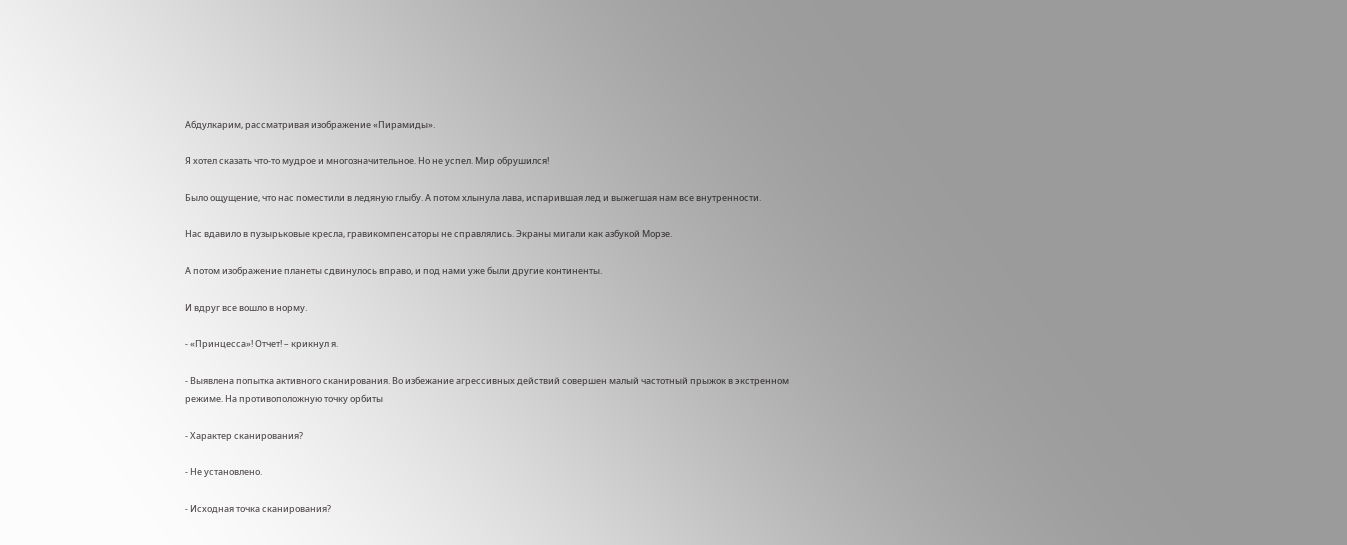Абдулкарим, рассматривая изображение «Пирамиды».

Я хотел сказать что-то мудрое и многозначительное. Но не успел. Мир обрушился!

Было ощущение, что нас поместили в ледяную глыбу. А потом хлынула лава, испарившая лед и выжегшая нам все внутренности.

Нас вдавило в пузырьковые кресла, гравикомпенсаторы не справлялись. Экраны мигали как азбукой Морзе.

А потом изображение планеты сдвинулось вправо, и под нами уже были другие континенты.

И вдруг все вошло в норму.

- «Принцесса»! Отчет! – крикнул я.

- Выявлена попытка активного сканирования. Во избежание агрессивных действий совершен малый частотный прыжок в экстренном режиме. На противоположную точку орбиты

- Характер сканирования?

- Не установлено.

- Исходная точка сканирования?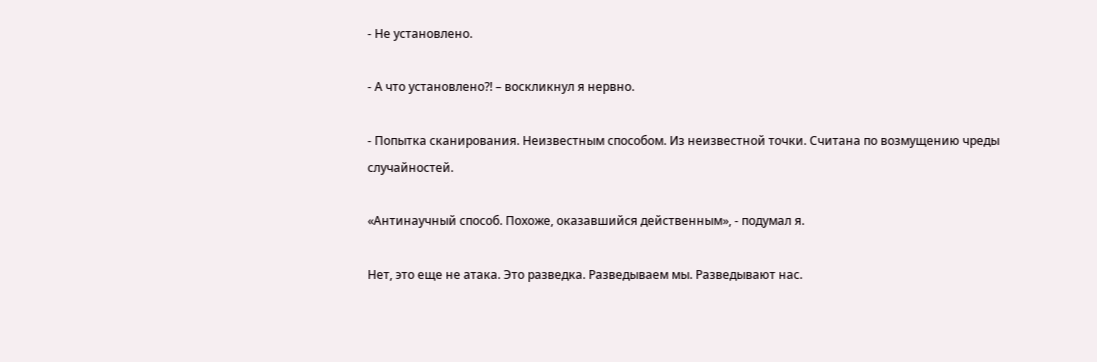- Не установлено.

- А что установлено?! – воскликнул я нервно.

- Попытка сканирования. Неизвестным способом. Из неизвестной точки. Считана по возмущению чреды случайностей.

«Антинаучный способ. Похоже, оказавшийся действенным», - подумал я.

Нет, это еще не атака. Это разведка. Разведываем мы. Разведывают нас.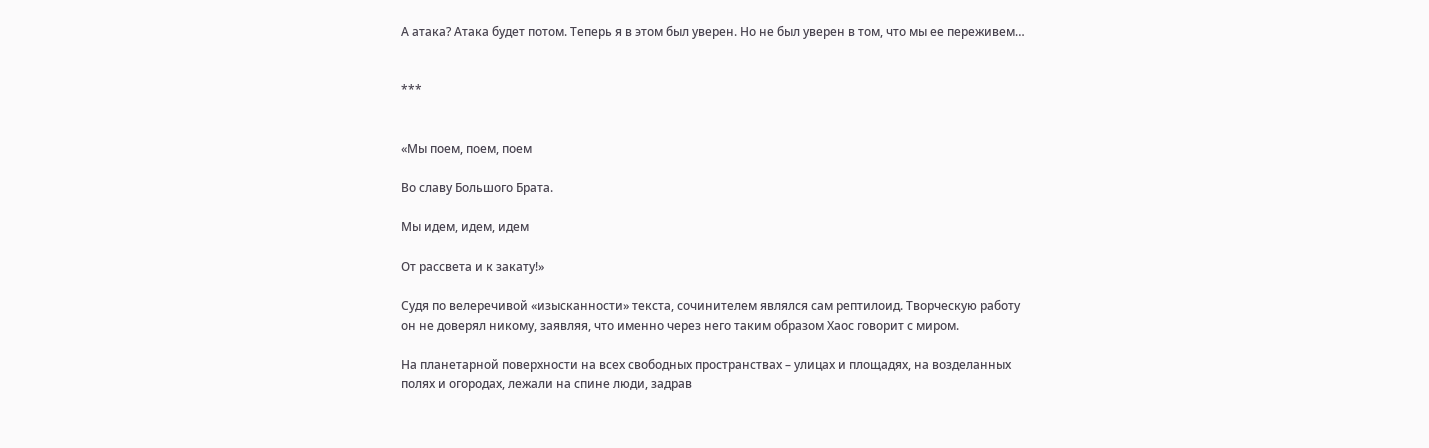А атака? Атака будет потом. Теперь я в этом был уверен. Но не был уверен в том, что мы ее переживем…


***


«Мы поем, поем, поем

Во славу Большого Брата.

Мы идем, идем, идем

От рассвета и к закату!»

Судя по велеречивой «изысканности» текста, сочинителем являлся сам рептилоид. Творческую работу он не доверял никому, заявляя, что именно через него таким образом Хаос говорит с миром.

На планетарной поверхности на всех свободных пространствах – улицах и площадях, на возделанных полях и огородах, лежали на спине люди, задрав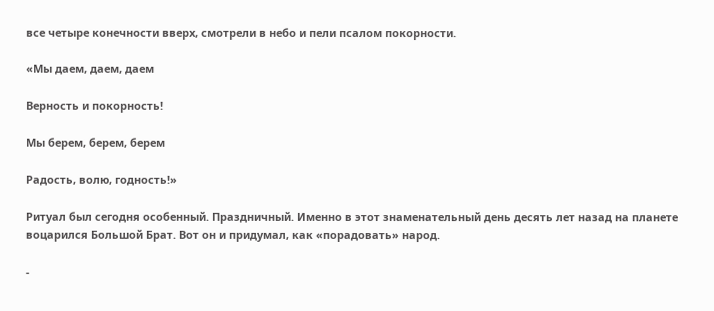все четыре конечности вверх, смотрели в небо и пели псалом покорности.

«Мы даем, даем, даем

Верность и покорность!

Мы берем, берем, берем

Радость, волю, годность!»

Ритуал был сегодня особенный. Праздничный. Именно в этот знаменательный день десять лет назад на планете воцарился Большой Брат. Вот он и придумал, как «порадовать» народ.

-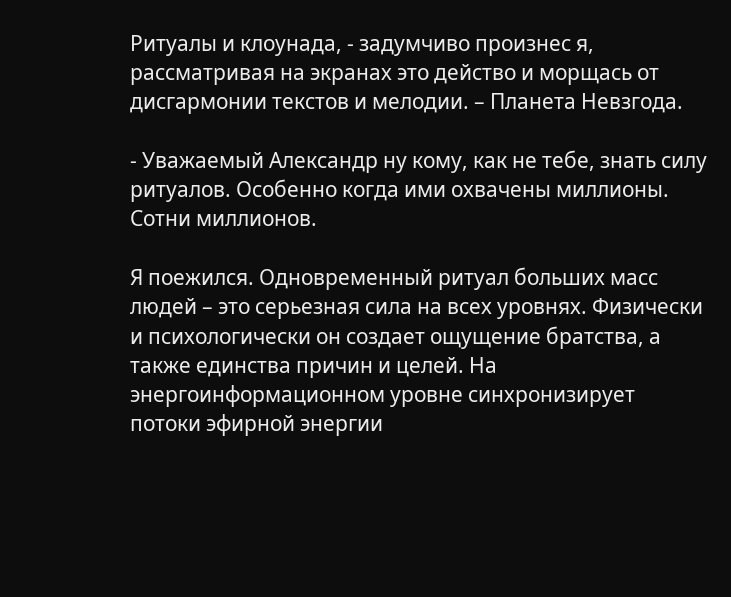Ритуалы и клоунада, - задумчиво произнес я, рассматривая на экранах это действо и морщась от дисгармонии текстов и мелодии. – Планета Невзгода.

- Уважаемый Александр ну кому, как не тебе, знать силу ритуалов. Особенно когда ими охвачены миллионы. Сотни миллионов.

Я поежился. Одновременный ритуал больших масс людей – это серьезная сила на всех уровнях. Физически и психологически он создает ощущение братства, а также единства причин и целей. На энергоинформационном уровне синхронизирует потоки эфирной энергии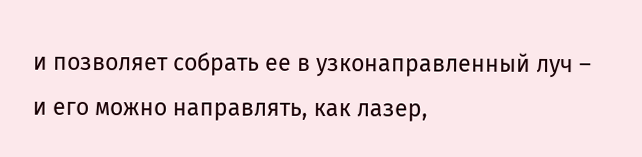и позволяет собрать ее в узконаправленный луч – и его можно направлять, как лазер,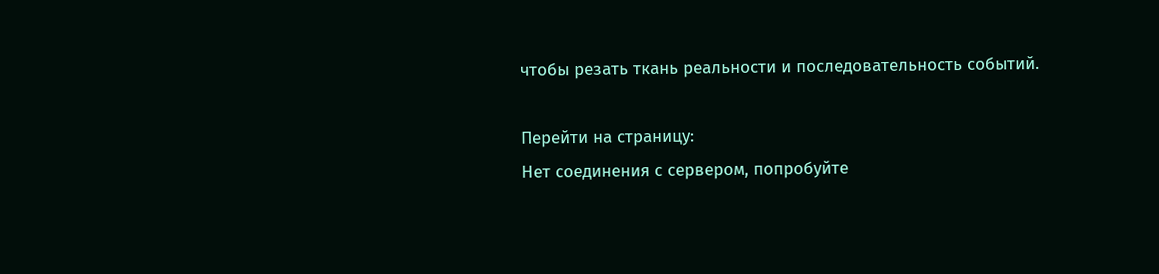чтобы резать ткань реальности и последовательность событий.

Перейти на страницу:
Нет соединения с сервером, попробуйте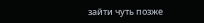зайти чуть позже